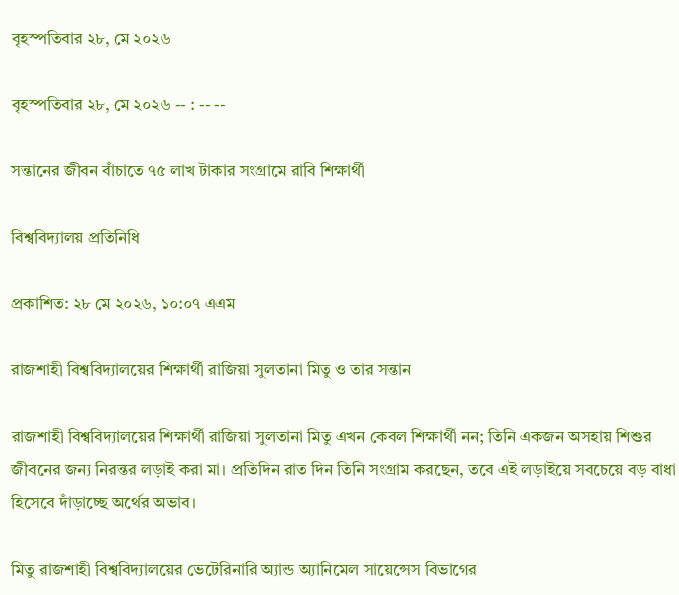বৃহস্পতিবার ২৮, মে ২০২৬

বৃহস্পতিবার ২৮, মে ২০২৬ -- : -- --

সন্তানের জীবন বাঁচাতে ৭৫ লাখ টাকার সংগ্রামে রাবি শিক্ষার্থী

বিশ্ববিদ্যালয় প্রতিনিধি

প্রকাশিত: ২৮ মে ২০২৬, ১০:০৭ এএম

রাজশাহী বিশ্ববিদ্যালয়ের শিক্ষার্থী রাজিয়া সুলতানা মিতু ও তার সন্তান

রাজশাহী বিশ্ববিদ্যালয়ের শিক্ষার্থী রাজিয়া সুলতানা মিতু এখন কেবল শিক্ষার্থী নন; তিনি একজন অসহায় শিশুর জীবনের জন্য নিরন্তর লড়াই করা মা। প্রতিদিন রাত দিন তিনি সংগ্রাম করছেন, তবে এই লড়াইয়ে সবচেয়ে বড় বাধা হিসেবে দাঁড়াচ্ছে অর্থের অভাব।

মিতু রাজশাহী বিশ্ববিদ্যালয়ের ভেটেরিনারি অ্যান্ড অ্যানিমেল সায়েন্সেস বিভাগের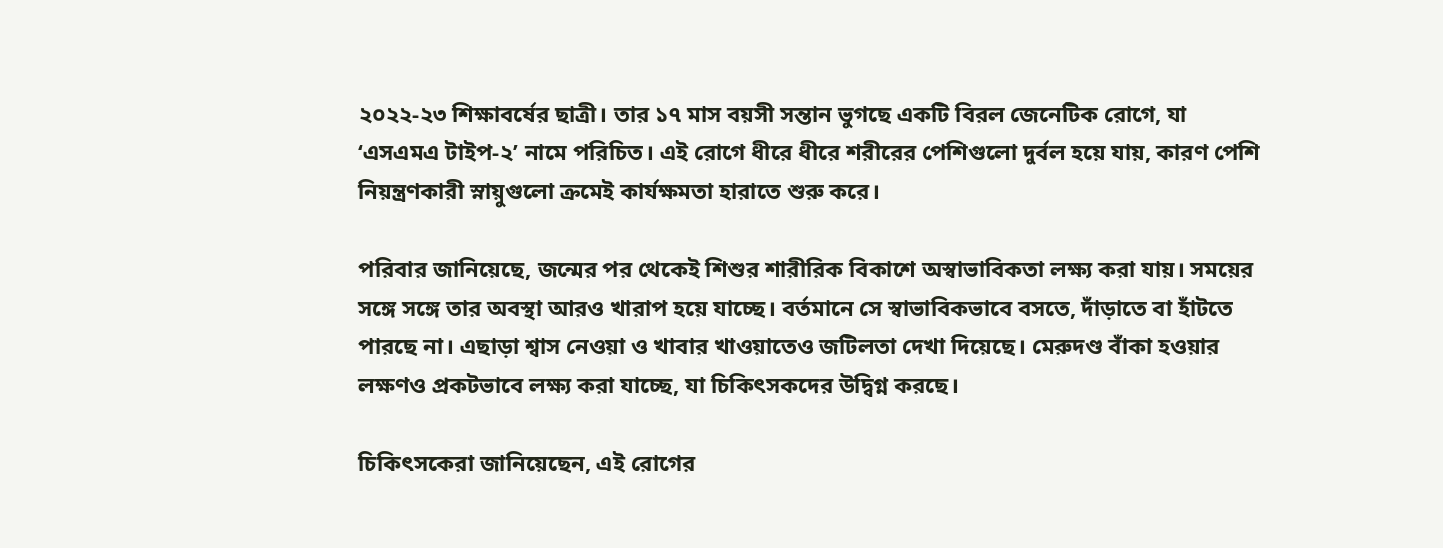২০২২-২৩ শিক্ষাবর্ষের ছাত্রী। তার ১৭ মাস বয়সী সন্তান ভুগছে একটি বিরল জেনেটিক রোগে, যা ‘এসএমএ টাইপ-২’ নামে পরিচিত। এই রোগে ধীরে ধীরে শরীরের পেশিগুলো দুর্বল হয়ে যায়, কারণ পেশি নিয়ন্ত্রণকারী স্নায়ুগুলো ক্রমেই কার্যক্ষমতা হারাতে শুরু করে।

পরিবার জানিয়েছে, জন্মের পর থেকেই শিশুর শারীরিক বিকাশে অস্বাভাবিকতা লক্ষ্য করা যায়। সময়ের সঙ্গে সঙ্গে তার অবস্থা আরও খারাপ হয়ে যাচ্ছে। বর্তমানে সে স্বাভাবিকভাবে বসতে, দাঁড়াতে বা হাঁটতে পারছে না। এছাড়া শ্বাস নেওয়া ও খাবার খাওয়াতেও জটিলতা দেখা দিয়েছে। মেরুদণ্ড বাঁকা হওয়ার লক্ষণও প্রকটভাবে লক্ষ্য করা যাচ্ছে, যা চিকিৎসকদের উদ্বিগ্ন করছে।

চিকিৎসকেরা জানিয়েছেন, এই রোগের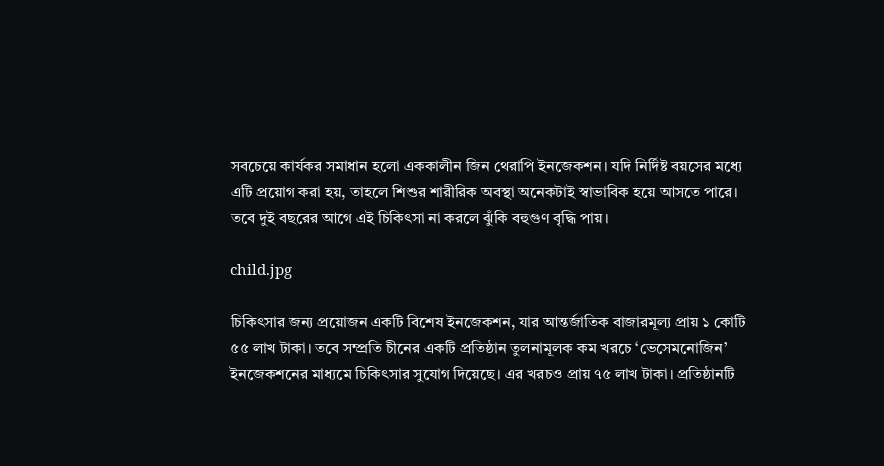সবচেয়ে কার্যকর সমাধান হলো এককালীন জিন থেরাপি ইনজেকশন। যদি নির্দিষ্ট বয়সের মধ্যে এটি প্রয়োগ করা হয়, তাহলে শিশুর শারীরিক অবস্থা অনেকটাই স্বাভাবিক হয়ে আসতে পারে। তবে দুই বছরের আগে এই চিকিৎসা না করলে ঝুঁকি বহুগুণ বৃদ্ধি পায়।

child.jpg

চিকিৎসার জন্য প্রয়োজন একটি বিশেষ ইনজেকশন, যার আন্তর্জাতিক বাজারমূল্য প্রায় ১ কোটি ৫৫ লাখ টাকা। তবে সম্প্রতি চীনের একটি প্রতিষ্ঠান তুলনামূলক কম খরচে ‘ভেসেমনোজিন’ ইনজেকশনের মাধ্যমে চিকিৎসার সুযোগ দিয়েছে। এর খরচও প্রায় ৭৫ লাখ টাকা। প্রতিষ্ঠানটি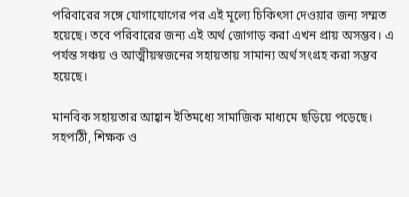পরিবারের সঙ্গে যোগাযোগের পর এই মূল্যে চিকিৎসা দেওয়ার জন্য সম্মত হয়েছে। তবে পরিবারের জন্য এই অর্থ জোগাড় করা এখন প্রায় অসম্ভব। এ পর্যন্ত সঞ্চয় ও আত্মীয়স্বজনের সহায়তায় সামান্য অর্থ সংগ্রহ করা সম্ভব হয়েছে।

মানবিক সহায়তার আহ্বান ইতিমধ্যে সামাজিক মাধ্যমে ছড়িয়ে পড়েছে। সহপাঠী, শিক্ষক ও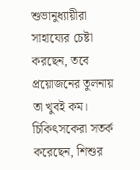শুভানুধ্যায়ীরা সাহায্যের চেষ্টা করছেন, তবে প্রয়োজনের তুলনায় তা খুবই কম। চিকিৎসকেরা সতর্ক করেছেন, শিশুর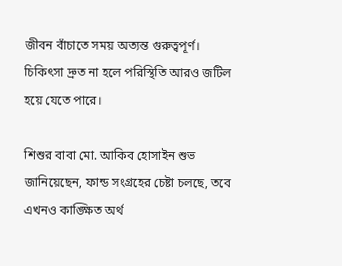জীবন বাঁচাতে সময় অত্যন্ত গুরুত্বপূর্ণ। চিকিৎসা দ্রুত না হলে পরিস্থিতি আরও জটিল হয়ে যেতে পারে।

শিশুর বাবা মো. আকিব হোসাইন শুভ জানিয়েছেন, ফান্ড সংগ্রহের চেষ্টা চলছে, তবে এখনও কাঙ্ক্ষিত অর্থ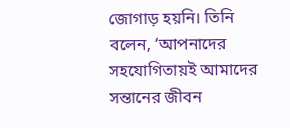জোগাড় হয়নি। তিনি বলেন, ‘আপনাদের সহযোগিতায়ই আমাদের সন্তানের জীবন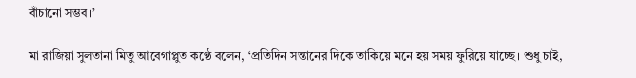বাঁচানো সম্ভব।’

মা রাজিয়া সুলতানা মিতু আবেগাপ্লুত কণ্ঠে বলেন, ‘প্রতিদিন সন্তানের দিকে তাকিয়ে মনে হয় সময় ফুরিয়ে যাচ্ছে। শুধু চাই,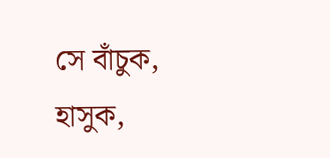সে বাঁচুক, হাসুক,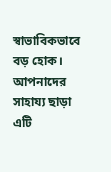স্বাভাবিকভাবে বড় হোক। আপনাদের সাহায্য ছাড়া এটি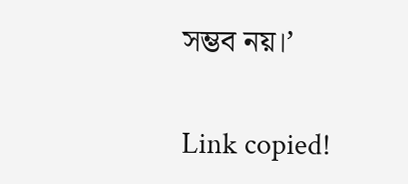সম্ভব নয়।’

Link copied!